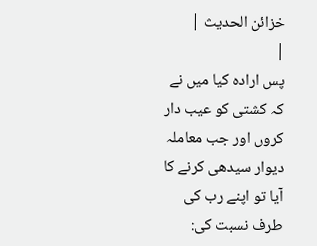خزائن الحدیث |
|
پس ارادہ کیا میں نے کہ کشتی کو عیب دار کروں اور جب معاملہ دیوار سیدھی کرنے کا آیا تو اپنے رب کی طرف نسبت کی: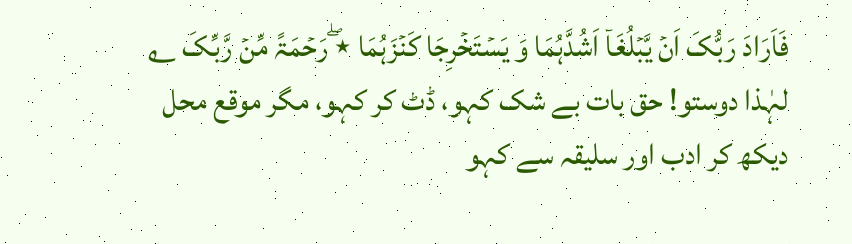فَاَرَادَ رَبُّکَ اَنۡ یَّبۡلُغَاۤ اَشُدَّہُمَا وَ یَسۡتَخۡرِجَا کَنۡزَہُمَا ٭ۖ رَحۡمَۃً مِّنۡ رَّبِّکَ ؎
لہٰذا دوستو! حق بات بے شک کہو، ڈٹ کر کہو، مگر موقع محل دیکھ کر ادب اور سلیقہ سے کہو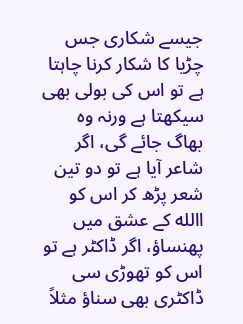جیسے شکاری جس چڑیا کا شکار کرنا چاہتا ہے تو اس کی بولی بھی سیکھتا ہے ورنہ وہ بھاگ جائے گی، اگر شاعر آیا ہے تو دو تین شعر پڑھ کر اس کو االله کے عشق میں پھنساؤ، اگر ڈاکٹر ہے تو اس کو تھوڑی سی ڈاکٹری بھی سناؤ مثلاً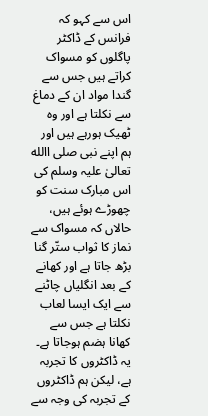اس سے کہو کہ فرانس کے ڈاکٹر پاگلوں کو مسواک کراتے ہیں جس سے گندا مواد ان کے دماغ سے نکلتا ہے اور وہ ٹھیک ہورہے ہیں اور ہم اپنے نبی صلی االله تعالیٰ علیہ وسلم کی اس مبارک سنت کو چھوڑے ہوئے ہیں، حالاں کہ مسواک سے نماز کا ثواب ستّر گنا بڑھ جاتا ہے اور کھانے کے بعد انگلیاں چاٹنے سے ایک ایسا لعاب نکلتا ہے جس سے کھانا ہضم ہوجاتا ہے۔ یہ ڈاکٹروں کا تجربہ ہے، لیکن ہم ڈاکٹروں کے تجربہ کی وجہ سے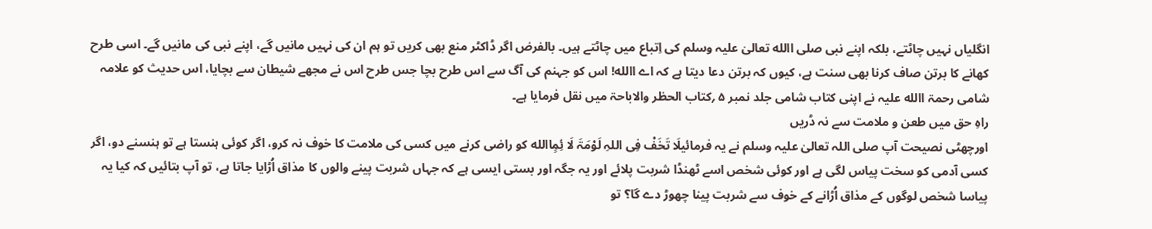انگلیاں نہیں چاٹتے، بلکہ اپنے نبی صلی االله تعالیٰ علیہ وسلم کی اِتباع میں چاٹتے ہیں۔ بالفرض اگر ڈاکٹر منع بھی کریں تو ہم ان کی نہیں مانیں گے، اپنے نبی کی مانیں گے۔ اسی طرح کھانے کا برتن صاف کرنا بھی سنت ہے، کیوں کہ برتن دعا دیتا ہے کہ اے االله! اس کو جہنم کی آگ سے اس طرح بچا جس طرح اس نے مجھے شیطان سے بچایا، اس حدیث کو علامہ شامی رحمۃ االله علیہ نے اپنی کتاب شامی جلد نمبر ۵ ؍کتاب الحظر والاباحۃ میں نقل فرمایا ہے۔
راہِ حق میں طعن و ملامت سے نہ ڈریں
اورچھٹی نصیحت آپ صلی اللہ تعالیٰ علیہ وسلم نے یہ فرمائیلَا تَخَفْ فِی اللہِ لَوْمَۃَ لَا ئِمٍاالله کو راضی کرنے میں کسی کی ملامت کا خوف نہ کرو، اگر کوئی ہنستا ہے تو ہنسنے دو، اگر کسی آدمی کو سخت پیاس لگی ہے اور کوئی شخص اسے ٹھنڈا شربت پلائے اور یہ جگہ اور بستی ایسی ہے کہ جہاں شربت پینے والوں کا مذاق اُڑایا جاتا ہے، تو آپ بتائیں کہ کیا یہ پیاسا شخص لوگوں کے مذاق اُڑانے کے خوف سے شربت پینا چھوڑ دے گا؟ تو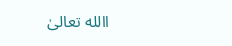االله تعالیٰ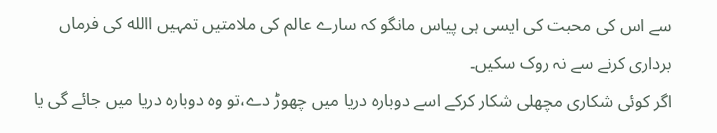سے اس کی محبت کی ایسی ہی پیاس مانگو کہ سارے عالم کی ملامتیں تمہیں االله کی فرماں برداری کرنے سے نہ روک سکیں۔
اگر کوئی شکاری مچھلی شکار کرکے اسے دوبارہ دریا میں چھوڑ دے،تو وہ دوبارہ دریا میں جائے گی یا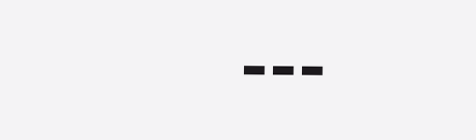---